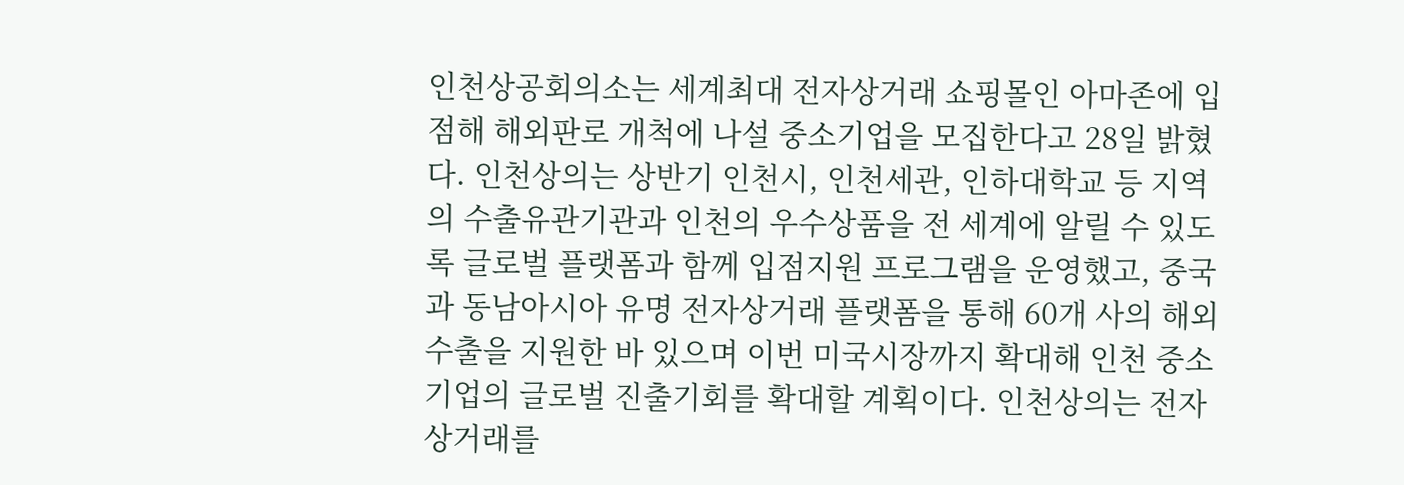인천상공회의소는 세계최대 전자상거래 쇼핑몰인 아마존에 입점해 해외판로 개척에 나설 중소기업을 모집한다고 28일 밝혔다. 인천상의는 상반기 인천시, 인천세관, 인하대학교 등 지역의 수출유관기관과 인천의 우수상품을 전 세계에 알릴 수 있도록 글로벌 플랫폼과 함께 입점지원 프로그램을 운영했고, 중국과 동남아시아 유명 전자상거래 플랫폼을 통해 60개 사의 해외 수출을 지원한 바 있으며 이번 미국시장까지 확대해 인천 중소기업의 글로벌 진출기회를 확대할 계획이다. 인천상의는 전자상거래를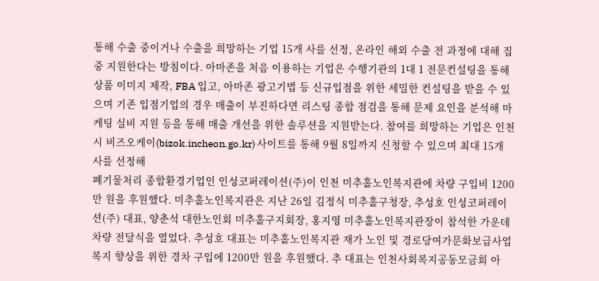통해 수출 중이거나 수출을 희망하는 기업 15개 사를 선정, 온라인 해외 수출 전 과정에 대해 집중 지원한다는 방침이다. 아마존을 처음 이용하는 기업은 수행기관의 1대 1 전문컨설팅을 통해 상품 이미지 제작, FBA 입고, 아마존 광고기법 등 신규입점을 위한 세밀한 컨설팅을 받을 수 있으며 기존 입점기업의 경우 매출이 부진하다면 리스팅 종합 점검을 통해 문제 요인을 분석해 마케팅 실비 지원 등을 통해 매출 개선을 위한 솔루션을 지원받는다. 참여를 희망하는 기업은 인천시 비즈오케이(bizok.incheon.go.kr) 사이트를 통해 9월 8일까지 신청할 수 있으며 최대 15개 사를 선정해
폐기물처리 종합환경기업인 인성코퍼레이션(주)이 인천 미추홀노인복지관에 차량 구입비 1200만 원을 후원했다. 미추홀노인복지관은 지난 26일 김정식 미추홀구청장, 추성호 인성코퍼레이션(주) 대표, 양춘석 대한노인회 미추홀구지회장, 홍지영 미추홀노인복지관장이 참석한 가운데 차량 전달식을 열었다. 추성호 대표는 미추홀노인복지관 재가 노인 및 경로당여가문화보급사업 복지 향상을 위한 경차 구입에 1200만 원을 후원했다. 추 대표는 인천사회복지공동모금회 아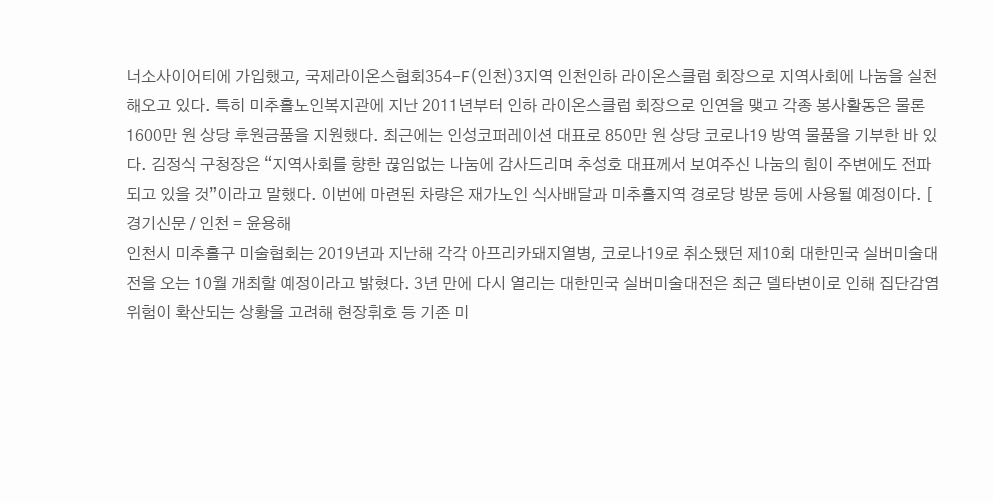너소사이어티에 가입했고, 국제라이온스협회354-F(인천)3지역 인천인하 라이온스클럽 회장으로 지역사회에 나눔을 실천해오고 있다. 특히 미추홀노인복지관에 지난 2011년부터 인하 라이온스클럽 회장으로 인연을 맺고 각종 봉사활동은 물론 1600만 원 상당 후원금품을 지원했다. 최근에는 인성코퍼레이션 대표로 850만 원 상당 코로나19 방역 물품을 기부한 바 있다. 김정식 구청장은 “지역사회를 향한 끊임없는 나눔에 감사드리며 추성호 대표께서 보여주신 나눔의 힘이 주변에도 전파되고 있을 것”이라고 말했다. 이번에 마련된 차량은 재가노인 식사배달과 미추홀지역 경로당 방문 등에 사용될 예정이다. [ 경기신문 / 인천 = 윤용해
인천시 미추홀구 미술협회는 2019년과 지난해 각각 아프리카돼지열병, 코로나19로 취소됐던 제10회 대한민국 실버미술대전을 오는 10월 개최할 예정이라고 밝혔다. 3년 만에 다시 열리는 대한민국 실버미술대전은 최근 델타변이로 인해 집단감염위험이 확산되는 상황을 고려해 현장휘호 등 기존 미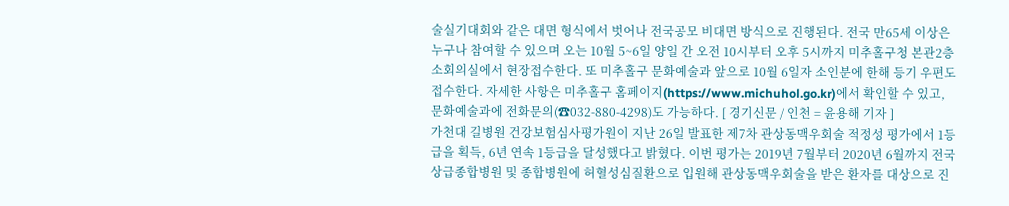술실기대회와 같은 대면 형식에서 벗어나 전국공모 비대면 방식으로 진행된다. 전국 만65세 이상은 누구나 참여할 수 있으며 오는 10월 5~6일 양일 간 오전 10시부터 오후 5시까지 미추홀구청 본관2층 소회의실에서 현장접수한다. 또 미추홀구 문화예술과 앞으로 10월 6일자 소인분에 한해 등기 우편도 접수한다. 자세한 사항은 미추홀구 홈페이지(https://www.michuhol.go.kr)에서 확인할 수 있고, 문화예술과에 전화문의(☎032-880-4298)도 가능하다. [ 경기신문 / 인천 = 윤용해 기자 ]
가천대 길병원 건강보험심사평가원이 지난 26일 발표한 제7차 관상동맥우회술 적정성 평가에서 1등급을 획득, 6년 연속 1등급을 달성했다고 밝혔다. 이번 평가는 2019년 7월부터 2020년 6월까지 전국 상급종합병원 및 종합병원에 허혈성심질환으로 입원해 관상동맥우회술을 받은 환자를 대상으로 진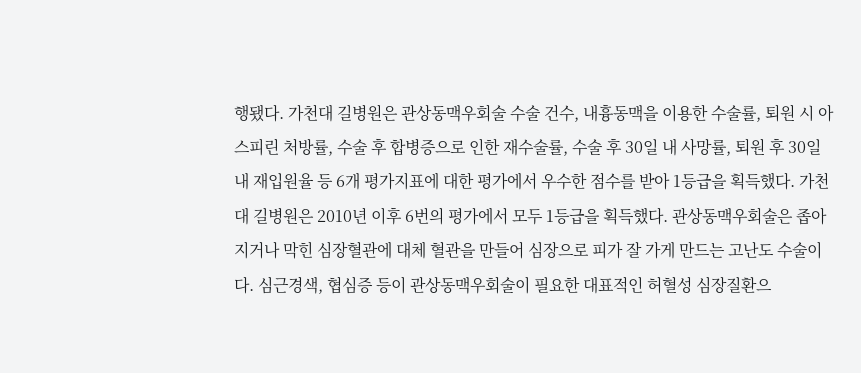행됐다. 가천대 길병원은 관상동맥우회술 수술 건수, 내흉동맥을 이용한 수술률, 퇴원 시 아스피린 처방률, 수술 후 합병증으로 인한 재수술률, 수술 후 30일 내 사망률, 퇴원 후 30일 내 재입원율 등 6개 평가지표에 대한 평가에서 우수한 점수를 받아 1등급을 획득했다. 가천대 길병원은 2010년 이후 6번의 평가에서 모두 1등급을 획득했다. 관상동맥우회술은 좁아지거나 막힌 심장혈관에 대체 혈관을 만들어 심장으로 피가 잘 가게 만드는 고난도 수술이다. 심근경색, 협심증 등이 관상동맥우회술이 필요한 대표적인 허혈성 심장질환으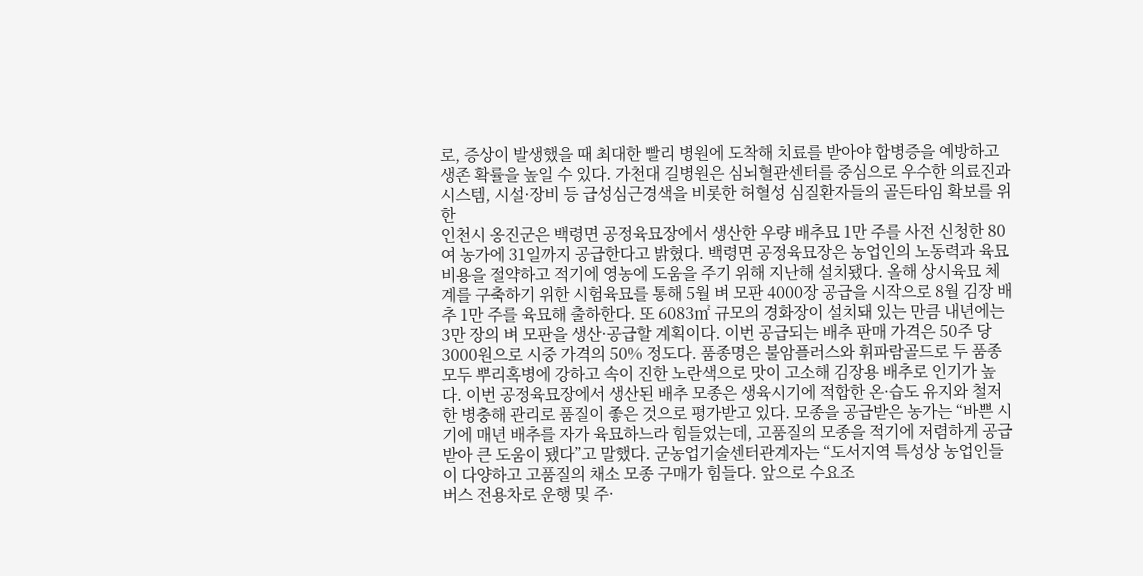로, 증상이 발생했을 때 최대한 빨리 병원에 도착해 치료를 받아야 합병증을 예방하고 생존 확률을 높일 수 있다. 가천대 길병원은 심뇌혈관센터를 중심으로 우수한 의료진과 시스템, 시설·장비 등 급성심근경색을 비롯한 허혈성 심질환자들의 골든타임 확보를 위한
인천시 옹진군은 백령면 공정육묘장에서 생산한 우량 배추묘 1만 주를 사전 신청한 80여 농가에 31일까지 공급한다고 밝혔다. 백령면 공정육묘장은 농업인의 노동력과 육묘비용을 절약하고 적기에 영농에 도움을 주기 위해 지난해 설치됐다. 올해 상시육묘 체계를 구축하기 위한 시험육묘를 통해 5월 벼 모판 4000장 공급을 시작으로 8월 김장 배추 1만 주를 육묘해 출하한다. 또 6083㎡ 규모의 경화장이 설치돼 있는 만큼 내년에는 3만 장의 벼 모판을 생산·공급할 계획이다. 이번 공급되는 배추 판매 가격은 50주 당 3000원으로 시중 가격의 50% 정도다. 품종명은 불암플러스와 휘파람골드로 두 품종 모두 뿌리혹병에 강하고 속이 진한 노란색으로 맛이 고소해 김장용 배추로 인기가 높다. 이번 공정육묘장에서 생산된 배추 모종은 생육시기에 적합한 온·습도 유지와 철저한 병충해 관리로 품질이 좋은 것으로 평가받고 있다. 모종을 공급받은 농가는 “바쁜 시기에 매년 배추를 자가 육묘하느라 힘들었는데, 고품질의 모종을 적기에 저렴하게 공급받아 큰 도움이 됐다”고 말했다. 군농업기술센터관계자는 “도서지역 특성상 농업인들이 다양하고 고품질의 채소 모종 구매가 힘들다. 앞으로 수요조
버스 전용차로 운행 및 주·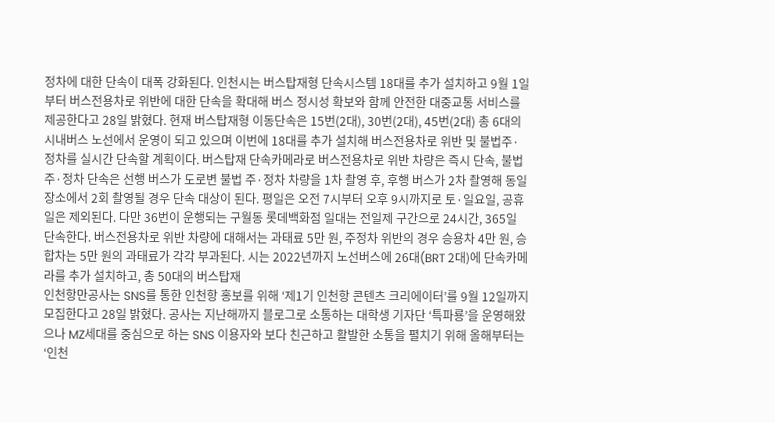정차에 대한 단속이 대폭 강화된다. 인천시는 버스탑재형 단속시스템 18대를 추가 설치하고 9월 1일부터 버스전용차로 위반에 대한 단속을 확대해 버스 정시성 확보와 함께 안전한 대중교통 서비스를 제공한다고 28일 밝혔다. 현재 버스탑재형 이동단속은 15번(2대), 30번(2대), 45번(2대) 총 6대의 시내버스 노선에서 운영이 되고 있으며 이번에 18대를 추가 설치해 버스전용차로 위반 및 불법주·정차를 실시간 단속할 계획이다. 버스탑재 단속카메라로 버스전용차로 위반 차량은 즉시 단속, 불법 주·정차 단속은 선행 버스가 도로변 불법 주·정차 차량을 1차 촬영 후, 후행 버스가 2차 촬영해 동일 장소에서 2회 촬영될 경우 단속 대상이 된다. 평일은 오전 7시부터 오후 9시까지로 토·일요일, 공휴일은 제외된다. 다만 36번이 운행되는 구월동 롯데백화점 일대는 전일제 구간으로 24시간, 365일 단속한다. 버스전용차로 위반 차량에 대해서는 과태료 5만 원, 주정차 위반의 경우 승용차 4만 원, 승합차는 5만 원의 과태료가 각각 부과된다. 시는 2022년까지 노선버스에 26대(BRT 2대)에 단속카메라를 추가 설치하고, 총 50대의 버스탑재
인천항만공사는 SNS를 통한 인천항 홍보를 위해 ‘제1기 인천항 콘텐츠 크리에이터’를 9월 12일까지 모집한다고 28일 밝혔다. 공사는 지난해까지 블로그로 소통하는 대학생 기자단 ‘특파룡’을 운영해왔으나 MZ세대를 중심으로 하는 SNS 이용자와 보다 친근하고 활발한 소통을 펼치기 위해 올해부터는 ‘인천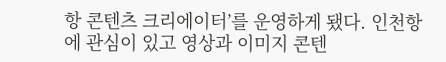항 콘텐츠 크리에이터’를 운영하게 됐다. 인천항에 관심이 있고 영상과 이미지 콘텐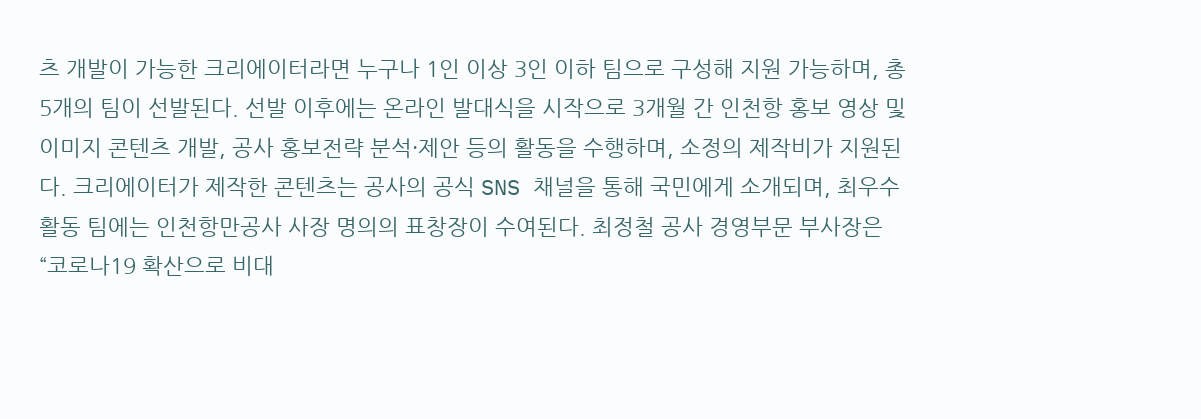츠 개발이 가능한 크리에이터라면 누구나 1인 이상 3인 이하 팀으로 구성해 지원 가능하며, 총 5개의 팀이 선발된다. 선발 이후에는 온라인 발대식을 시작으로 3개월 간 인천항 홍보 영상 및 이미지 콘텐츠 개발, 공사 홍보전략 분석·제안 등의 활동을 수행하며, 소정의 제작비가 지원된다. 크리에이터가 제작한 콘텐츠는 공사의 공식 SNS 채널을 통해 국민에게 소개되며, 최우수 활동 팀에는 인천항만공사 사장 명의의 표창장이 수여된다. 최정철 공사 경영부문 부사장은 “코로나19 확산으로 비대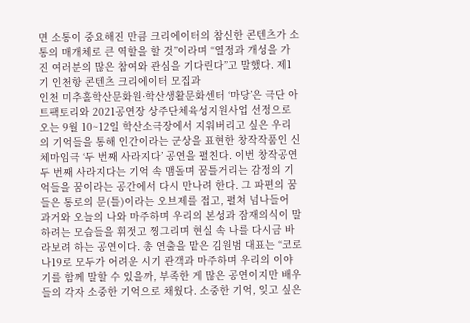면 소통이 중요해진 만큼 크리에이터의 참신한 콘텐츠가 소통의 매개체로 큰 역할을 할 것”이라며 “열정과 개성을 가진 여러분의 많은 참여와 관심을 기다린다”고 말했다. 제1기 인천항 콘텐츠 크리에이터 모집과
인천 미추홀학산문화원·학산생활문화센터 ‘마당’은 극단 아트팩토리와 2021공연장 상주단체육성지원사업 선정으로 오는 9월 10~12일 학산소극장에서 지워버리고 싶은 우리의 기억들을 통해 인간이라는 군상을 표현한 창작작품인 신체마임극 ‘두 번째 사라지다’ 공연을 펼친다. 이번 창작공연 두 번째 사라지다는 기억 속 맴돌며 꿈틀거리는 감정의 기억들을 꿈이라는 공간에서 다시 만나려 한다. 그 파편의 꿈들은 통로의 문(틀)이라는 오브제를 접고, 펼쳐 넘나들어 과거와 오늘의 나와 마주하며 우리의 본성과 잠재의식이 말하려는 모습들을 휘젓고 찡그리며 현실 속 나를 다시금 바라보려 하는 공연이다. 총 연출을 맡은 김원범 대표는 “코로나19로 모두가 어려운 시기 관객과 마주하며 우리의 이야기를 함께 말할 수 있을까, 부족한 게 많은 공연이지만 배우들의 각자 소중한 기억으로 채웠다. 소중한 기억, 잊고 싶은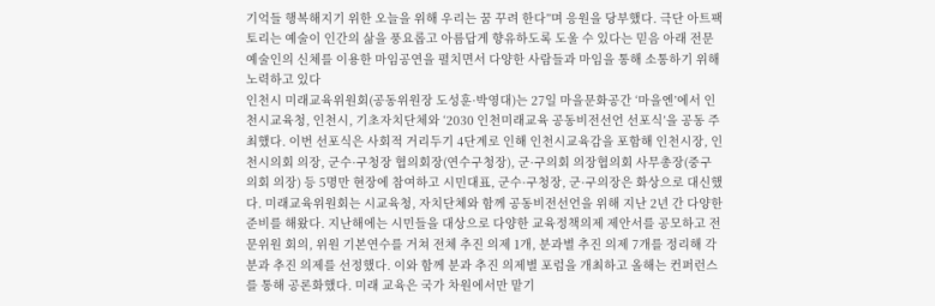기억들 행복해지기 위한 오늘을 위해 우리는 꿈 꾸려 한다”며 응원을 당부했다. 극단 아트팩토리는 예술이 인간의 삶을 풍요롭고 아름답게 향유하도록 도울 수 있다는 믿음 아래 전문 예술인의 신체를 이용한 마임공연을 펼치면서 다양한 사람들과 마임을 통해 소통하기 위해 노력하고 있다
인천시 미래교육위원회(공동위원장 도성훈·박영대)는 27일 마을문화공간 ‘마을엔’에서 인천시교육청, 인천시, 기초자치단체와 ‘2030 인천미래교육 공동비전선언 선포식’을 공동 주최했다. 이번 선포식은 사회적 거리두기 4단계로 인해 인천시교육감을 포함해 인천시장, 인천시의회 의장, 군수·구청장 협의회장(연수구청장), 군·구의회 의장협의회 사무총장(중구의회 의장) 등 5명만 현장에 참여하고 시민대표, 군수·구청장, 군·구의장은 화상으로 대신했다. 미래교육위원회는 시교육청, 자치단체와 함께 공동비전선언을 위해 지난 2년 간 다양한 준비를 해왔다. 지난해에는 시민들을 대상으로 다양한 교육정책의제 제안서를 공모하고 전문위원 회의, 위원 기본연수를 거쳐 전체 추진 의제 1개, 분과별 추진 의제 7개를 정리해 각 분과 추진 의제를 선정했다. 이와 함께 분과 추진 의제별 포럼을 개최하고 올해는 컨퍼런스를 통해 공론화했다. 미래 교육은 국가 차원에서만 맡기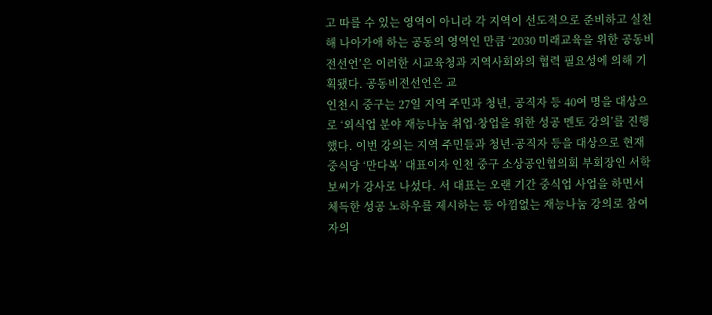고 따를 수 있는 영역이 아니라 각 지역이 선도적으로 준비하고 실천해 나아가애 하는 공동의 영역인 만큼 ‘2030 미래교육을 위한 공동비전선언’은 이러한 시교육청과 지역사회와의 협력 필요성에 의해 기획됐다. 공동비전선언은 교
인천시 중구는 27일 지역 주민과 청년, 공직자 등 40여 명을 대상으로 ‘외식업 분야 재능나눔 취업·창업을 위한 성공 멘토 강의’를 진행했다. 이번 강의는 지역 주민들과 청년·공직자 등을 대상으로 현재 중식당 ‘만다복’ 대표이자 인천 중구 소상공인협의회 부회장인 서학보씨가 강사로 나섰다. 서 대표는 오랜 기간 중식업 사업을 하면서 체득한 성공 노하우를 제시하는 등 아낌없는 재능나눔 강의로 참여자의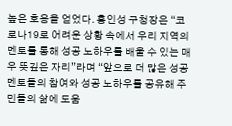높은 호응을 얻었다. 홍인성 구청장은 “코로나19로 어려운 상황 속에서 우리 지역의 멘토를 통해 성공 노하우를 배울 수 있는 매우 뜻깊은 자리”라며 “앞으로 더 많은 성공 멘토들의 참여와 성공 노하우를 공유해 주민들의 삶에 도움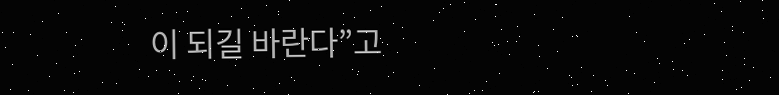이 되길 바란다”고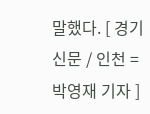말했다. [ 경기신문 / 인천 = 박영재 기자 ]